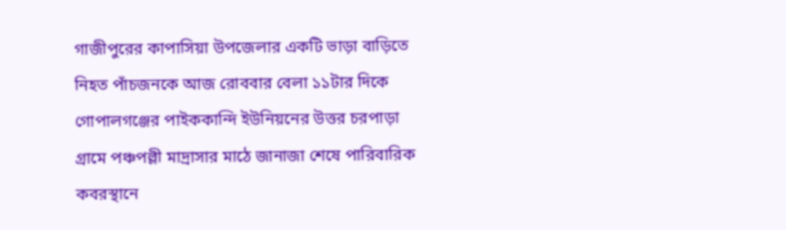গাজীপুরের কাপাসিয়া উপজেলার একটি ভাড়া বাড়িতে নিহত পাঁচজনকে আজ রোববার বেলা ১১টার দিকে গোপালগঞ্জের পাইককান্দি ইউনিয়নের উত্তর চরপাড়া গ্রামে পঞ্চপল্লী মাদ্রাসার মাঠে জানাজা শেষে পারিবারিক কবরস্থানে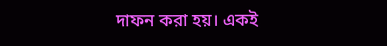দাফন করা হয়। একই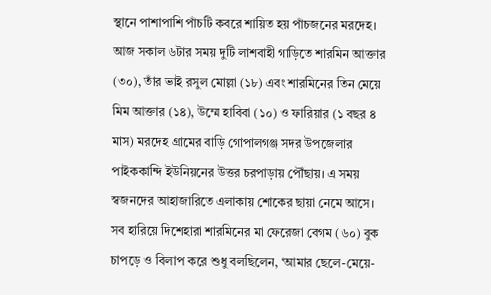স্থানে পাশাপাশি পাঁচটি কবরে শায়িত হয় পাঁচজনের মরদেহ।
আজ সকাল ৬টার সময় দুটি লাশবাহী গাড়িতে শারমিন আক্তার (৩০), তাঁর ভাই রসুল মোল্লা (১৮) এবং শারমিনের তিন মেয়ে মিম আক্তার (১৪), উম্মে হাবিবা (১০) ও ফারিয়ার (১ বছর ৪ মাস) মরদেহ গ্রামের বাড়ি গোপালগঞ্জ সদর উপজেলার পাইককান্দি ইউনিয়নের উত্তর চরপাড়ায় পৌঁছায়। এ সময় স্বজনদের আহাজারিতে এলাকায় শোকের ছায়া নেমে আসে।
সব হারিয়ে দিশেহারা শারমিনের মা ফেরেজা বেগম (৬০) বুক চাপড়ে ও বিলাপ করে শুধু বলছিলেন, ‘আমার ছেলে-মেয়ে-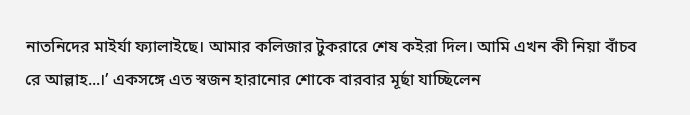নাতনিদের মাইর্যা ফ্যালাইছে। আমার কলিজার টুকরারে শেষ কইরা দিল। আমি এখন কী নিয়া বাঁচব রে আল্লাহ...।’ একসঙ্গে এত স্বজন হারানোর শোকে বারবার মূর্ছা যাচ্ছিলেন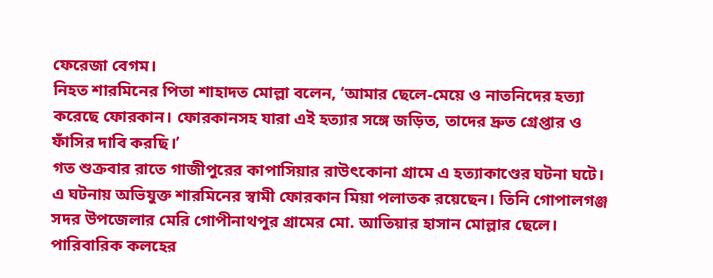ফেরেজা বেগম।
নিহত শারমিনের পিতা শাহাদত মোল্লা বলেন, ‘আমার ছেলে-মেয়ে ও নাতনিদের হত্যা করেছে ফোরকান। ফোরকানসহ যারা এই হত্যার সঙ্গে জড়িত, তাদের দ্রুত গ্রেপ্তার ও ফাঁসির দাবি করছি।’
গত শুক্রবার রাতে গাজীপুরের কাপাসিয়ার রাউৎকোনা গ্রামে এ হত্যাকাণ্ডের ঘটনা ঘটে। এ ঘটনায় অভিযুক্ত শারমিনের স্বামী ফোরকান মিয়া পলাতক রয়েছেন। তিনি গোপালগঞ্জ সদর উপজেলার মেরি গোপীনাথপুর গ্রামের মো. আতিয়ার হাসান মোল্লার ছেলে। পারিবারিক কলহের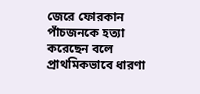জেরে ফোরকান পাঁচজনকে হত্যা করেছেন বলে প্রাথমিকভাবে ধারণা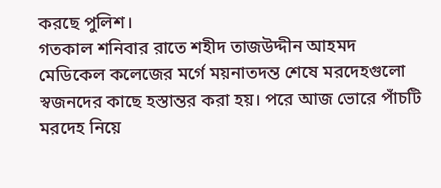করছে পুলিশ।
গতকাল শনিবার রাতে শহীদ তাজউদ্দীন আহমদ মেডিকেল কলেজের মর্গে ময়নাতদন্ত শেষে মরদেহগুলো স্বজনদের কাছে হস্তান্তর করা হয়। পরে আজ ভোরে পাঁচটি মরদেহ নিয়ে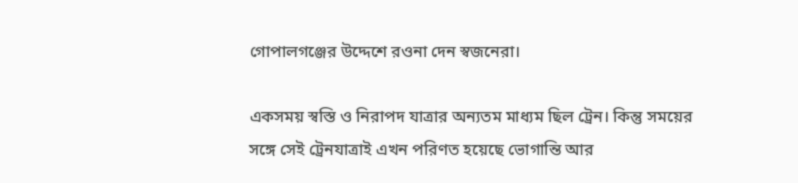গোপালগঞ্জের উদ্দেশে রওনা দেন স্বজনেরা।

একসময় স্বস্তি ও নিরাপদ যাত্রার অন্যতম মাধ্যম ছিল ট্রেন। কিন্তু সময়ের সঙ্গে সেই ট্রেনযাত্রাই এখন পরিণত হয়েছে ভোগান্তি আর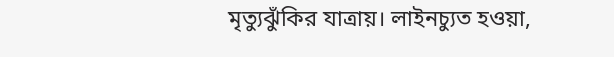মৃত্যুঝুঁকির যাত্রায়। লাইনচ্যুত হওয়া,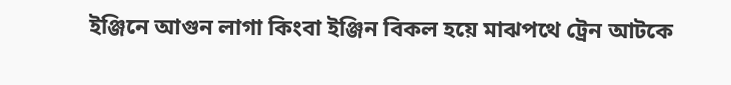ইঞ্জিনে আগুন লাগা কিংবা ইঞ্জিন বিকল হয়ে মাঝপথে ট্রেন আটকে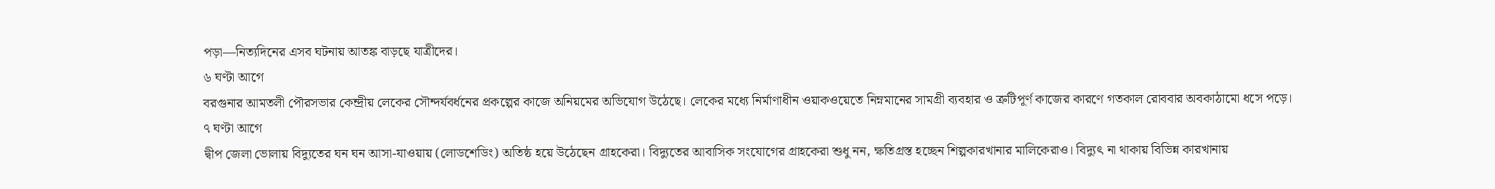পড়া—নিত্যদিনের এসব ঘটনায় আতঙ্ক বাড়ছে যাত্রীদের।
৬ ঘণ্টা আগে
বরগুনার আমতলী পৌরসভার কেন্দ্রীয় লেকের সৌন্দর্যবর্ধনের প্রকল্পের কাজে অনিয়মের অভিযোগ উঠেছে। লেকের মধ্যে নির্মাণাধীন ওয়াকওয়েতে নিম্নমানের সামগ্রী ব্যবহার ও ত্রুটিপূর্ণ কাজের কারণে গতকাল রোববার অবকাঠামো ধসে পড়ে।
৭ ঘণ্টা আগে
দ্বীপ জেলা ভোলায় বিদ্যুতের ঘন ঘন আসা-যাওয়ায় (লোডশেডিং) অতিষ্ঠ হয়ে উঠেছেন গ্রাহকেরা। বিদ্যুতের আবাসিক সংযোগের গ্রাহকেরা শুধু নন, ক্ষতিগ্রস্ত হচ্ছেন শিল্পকারখানার মালিকেরাও। বিদ্যুৎ না থাকায় বিভিন্ন কারখানায়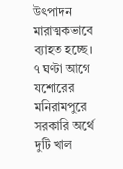উৎপাদন মারাত্মকভাবে ব্যাহত হচ্ছে।
৭ ঘণ্টা আগে
যশোরের মনিরামপুরে সরকারি অর্থে দুটি খাল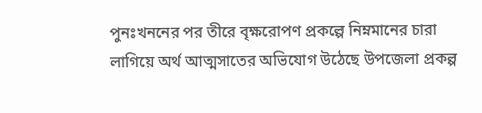পুনঃখননের পর তীরে বৃক্ষরোপণ প্রকল্পে নিম্নমানের চারা লাগিয়ে অর্থ আত্মসাতের অভিযোগ উঠেছে উপজেলা প্রকল্প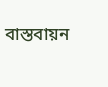বাস্তবায়ন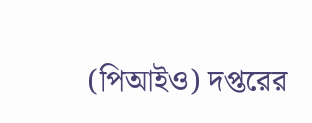(পিআইও) দপ্তরের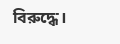বিরুদ্ধে।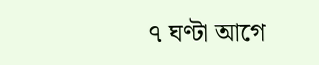৭ ঘণ্টা আগে